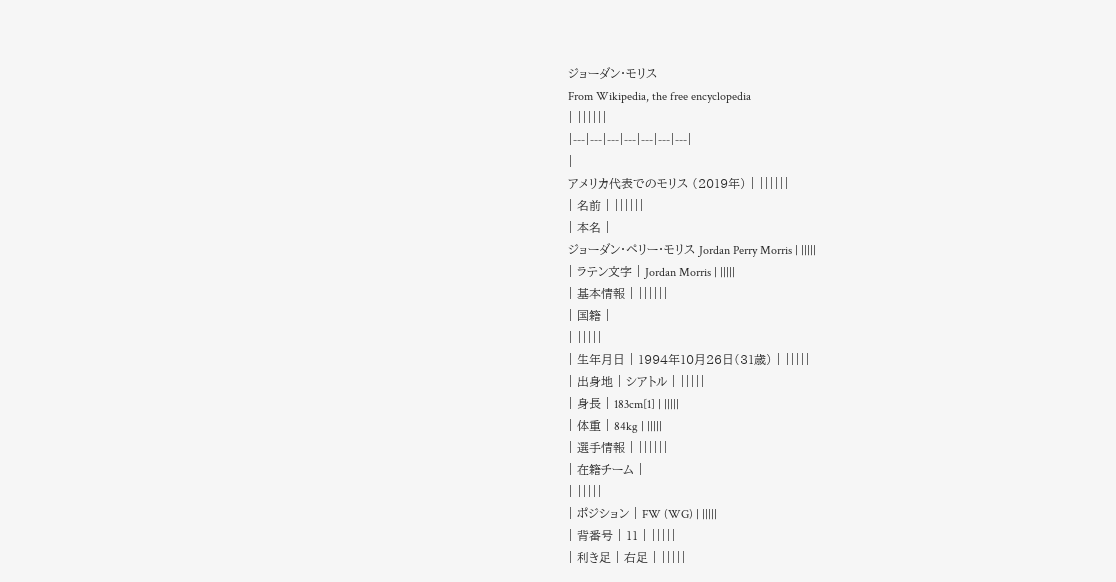ジョーダン・モリス
From Wikipedia, the free encyclopedia
| ||||||
|---|---|---|---|---|---|---|
|
アメリカ代表でのモリス (2019年) | ||||||
| 名前 | ||||||
| 本名 |
ジョーダン・ペリー・モリス Jordan Perry Morris | |||||
| ラテン文字 | Jordan Morris | |||||
| 基本情報 | ||||||
| 国籍 |
| |||||
| 生年月日 | 1994年10月26日(31歳) | |||||
| 出身地 | シアトル | |||||
| 身長 | 183cm[1] | |||||
| 体重 | 84kg | |||||
| 選手情報 | ||||||
| 在籍チーム |
| |||||
| ポジション | FW (WG) | |||||
| 背番号 | 11 | |||||
| 利き足 | 右足 | |||||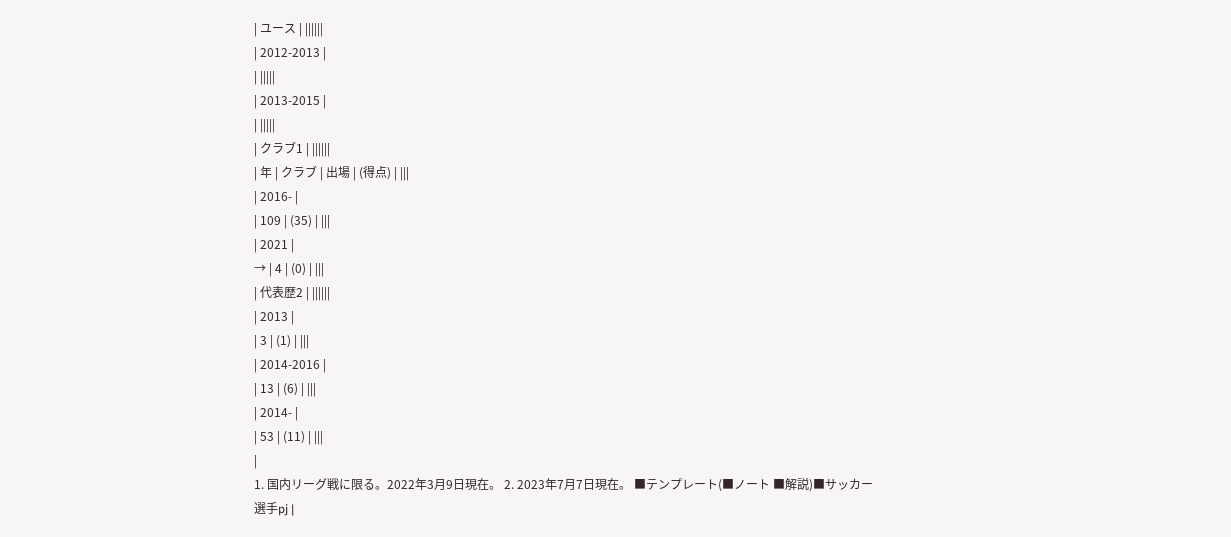| ユース | ||||||
| 2012-2013 |
| |||||
| 2013-2015 |
| |||||
| クラブ1 | ||||||
| 年 | クラブ | 出場 | (得点) | |||
| 2016- |
| 109 | (35) | |||
| 2021 |
→ | 4 | (0) | |||
| 代表歴2 | ||||||
| 2013 |
| 3 | (1) | |||
| 2014-2016 |
| 13 | (6) | |||
| 2014- |
| 53 | (11) | |||
|
1. 国内リーグ戦に限る。2022年3月9日現在。 2. 2023年7月7日現在。 ■テンプレート(■ノート ■解説)■サッカー選手pj |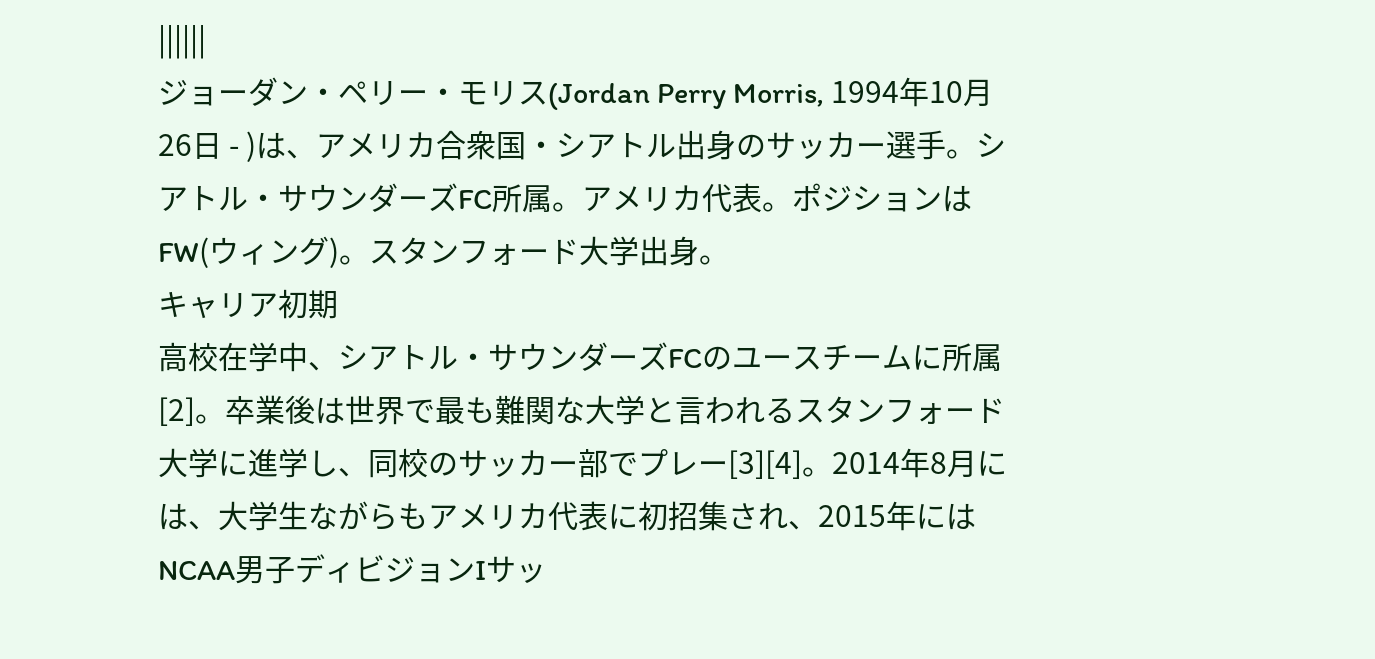||||||
ジョーダン・ペリー・モリス(Jordan Perry Morris, 1994年10月26日 - )は、アメリカ合衆国・シアトル出身のサッカー選手。シアトル・サウンダーズFC所属。アメリカ代表。ポジションはFW(ウィング)。スタンフォード大学出身。
キャリア初期
高校在学中、シアトル・サウンダーズFCのユースチームに所属[2]。卒業後は世界で最も難関な大学と言われるスタンフォード大学に進学し、同校のサッカー部でプレー[3][4]。2014年8月には、大学生ながらもアメリカ代表に初招集され、2015年にはNCAA男子ディビジョンIサッ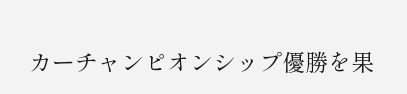カーチャンピオンシップ優勝を果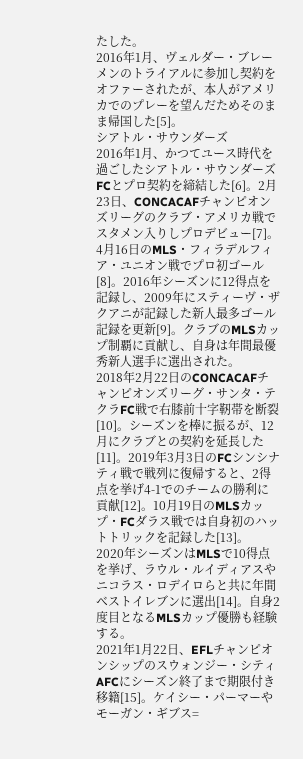たした。
2016年1月、ヴェルダー・ブレーメンのトライアルに参加し契約をオファーされたが、本人がアメリカでのプレーを望んだためそのまま帰国した[5]。
シアトル・サウンダーズ
2016年1月、かつてユース時代を過ごしたシアトル・サウンダーズFCとプロ契約を締結した[6]。2月23日、CONCACAFチャンピオンズリーグのクラブ・アメリカ戦でスタメン入りしプロデビュー[7]。4月16日のMLS・フィラデルフィア・ユニオン戦でプロ初ゴール[8]。2016年シーズンに12得点を記録し、2009年にスティーヴ・ザクアニが記録した新人最多ゴール記録を更新[9]。クラブのMLSカップ制覇に貢献し、自身は年間最優秀新人選手に選出された。
2018年2月22日のCONCACAFチャンピオンズリーグ・サンタ・テクラFC戦で右膝前十字靭帯を断裂[10]。シーズンを棒に振るが、12月にクラブとの契約を延長した[11]。2019年3月3日のFCシンシナティ戦で戦列に復帰すると、2得点を挙げ4-1でのチームの勝利に貢献[12]。10月19日のMLSカップ・FCダラス戦では自身初のハットトリックを記録した[13]。
2020年シーズンはMLSで10得点を挙げ、ラウル・ルイディアスやニコラス・ロデイロらと共に年間ベストイレブンに選出[14]。自身2度目となるMLSカップ優勝も経験する。
2021年1月22日、EFLチャンピオンシップのスウォンジー・シティAFCにシーズン終了まで期限付き移籍[15]。ケイシー・パーマーやモーガン・ギブス=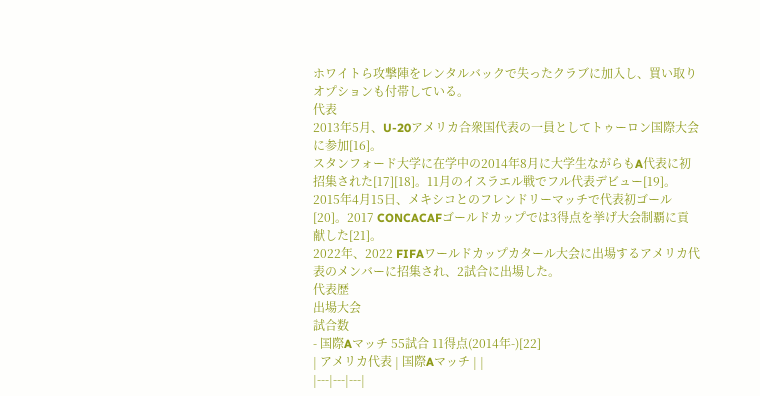ホワイトら攻撃陣をレンタルバックで失ったクラブに加入し、買い取りオプションも付帯している。
代表
2013年5月、U-20アメリカ合衆国代表の一員としてトゥーロン国際大会に参加[16]。
スタンフォード大学に在学中の2014年8月に大学生ながらもA代表に初招集された[17][18]。11月のイスラエル戦でフル代表デビュー[19]。
2015年4月15日、メキシコとのフレンドリーマッチで代表初ゴール[20]。2017 CONCACAFゴールドカップでは3得点を挙げ大会制覇に貢献した[21]。
2022年、2022 FIFAワールドカップカタール大会に出場するアメリカ代表のメンバーに招集され、2試合に出場した。
代表歴
出場大会
試合数
- 国際Aマッチ 55試合 11得点(2014年-)[22]
| アメリカ代表 | 国際Aマッチ | |
|---|---|---|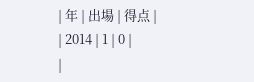| 年 | 出場 | 得点 |
| 2014 | 1 | 0 |
|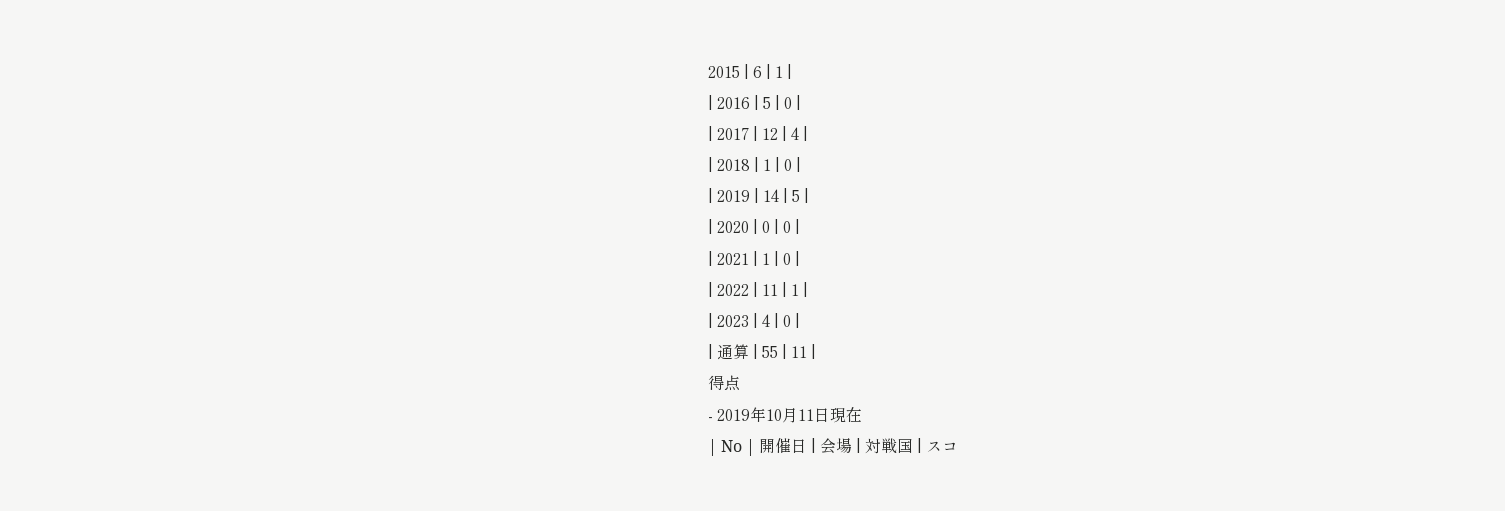2015 | 6 | 1 |
| 2016 | 5 | 0 |
| 2017 | 12 | 4 |
| 2018 | 1 | 0 |
| 2019 | 14 | 5 |
| 2020 | 0 | 0 |
| 2021 | 1 | 0 |
| 2022 | 11 | 1 |
| 2023 | 4 | 0 |
| 通算 | 55 | 11 |
得点
- 2019年10月11日現在
| No | 開催日 | 会場 | 対戦国 | スコ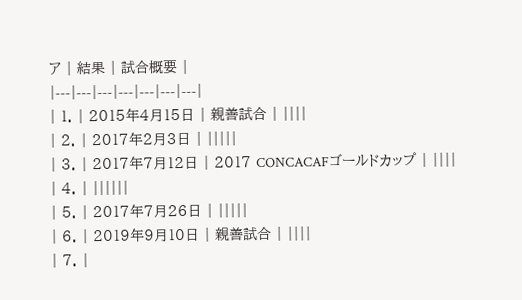ア | 結果 | 試合概要 |
|---|---|---|---|---|---|---|
| 1. | 2015年4月15日 | 親善試合 | ||||
| 2. | 2017年2月3日 | |||||
| 3. | 2017年7月12日 | 2017 CONCACAFゴールドカップ | ||||
| 4. | ||||||
| 5. | 2017年7月26日 | |||||
| 6. | 2019年9月10日 | 親善試合 | ||||
| 7. |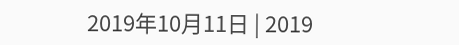2019年10月11日 | 2019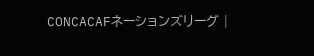CONCACAFネーションズリーグ |